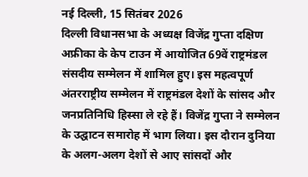नई दिल्ली, 15 सितंबर 2026
दिल्ली विधानसभा के अध्यक्ष विजेंद्र गुप्ता दक्षिण अफ्रीका के केप टाउन में आयोजित 69वें राष्ट्रमंडल संसदीय सम्मेलन में शामिल हुए। इस महत्वपूर्ण अंतरराष्ट्रीय सम्मेलन में राष्ट्रमंडल देशों के सांसद और जनप्रतिनिधि हिस्सा ले रहे हैं। विजेंद्र गुप्ता ने सम्मेलन के उद्घाटन समारोह में भाग लिया। इस दौरान दुनिया के अलग-अलग देशों से आए सांसदों और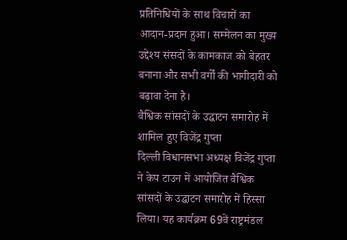प्रतिनिधियों के साथ विचारों का आदान-प्रदान हुआ। सम्मेलन का मुख्य उद्देश्य संसदों के कामकाज को बेहतर बनाना और सभी वर्गों की भागीदारी को बढ़ावा देना है।
वैश्विक सांसदों के उद्घाटन समारोह में शामिल हुए विजेंद्र गुप्ता
दिल्ली विधानसभा अध्यक्ष विजेंद्र गुप्ता ने केप टाउन में आयोजित वैश्विक सांसदों के उद्घाटन समारोह में हिस्सा लिया। यह कार्यक्रम 69वें राष्ट्रमंडल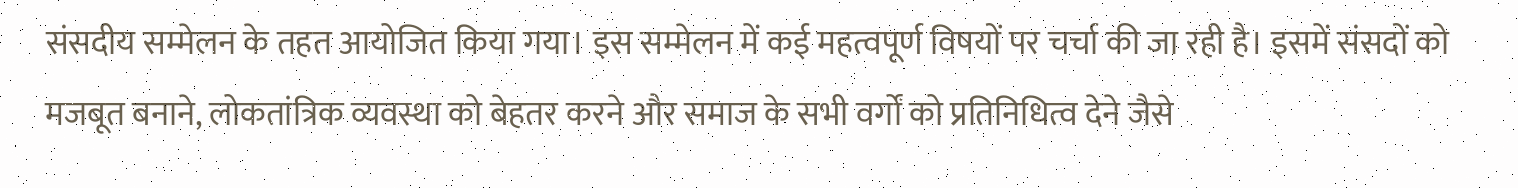संसदीय सम्मेलन के तहत आयोजित किया गया। इस सम्मेलन में कई महत्वपूर्ण विषयों पर चर्चा की जा रही है। इसमें संसदों को मजबूत बनाने, लोकतांत्रिक व्यवस्था को बेहतर करने और समाज के सभी वर्गों को प्रतिनिधित्व देने जैसे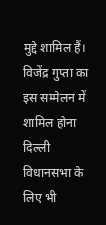मुद्दे शामिल हैं। विजेंद्र गुप्ता का इस सम्मेलन में शामिल होना दिल्ली विधानसभा के लिए भी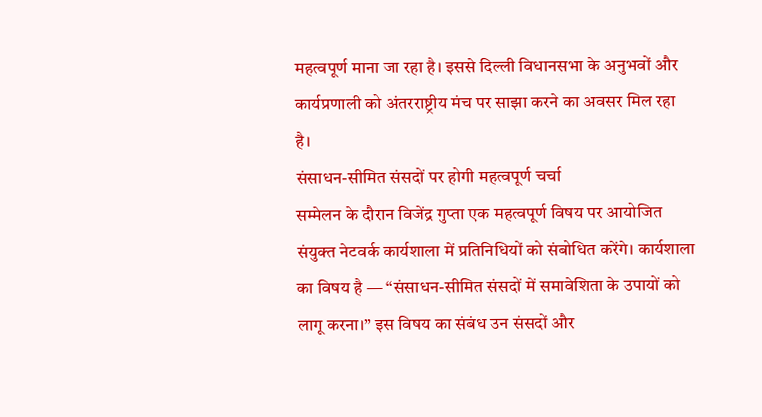महत्वपूर्ण माना जा रहा है। इससे दिल्ली विधानसभा के अनुभवों और कार्यप्रणाली को अंतरराष्ट्रीय मंच पर साझा करने का अवसर मिल रहा है।
संसाधन-सीमित संसदों पर होगी महत्वपूर्ण चर्चा
सम्मेलन के दौरान विजेंद्र गुप्ता एक महत्वपूर्ण विषय पर आयोजित संयुक्त नेटवर्क कार्यशाला में प्रतिनिधियों को संबोधित करेंगे। कार्यशाला का विषय है — “संसाधन-सीमित संसदों में समावेशिता के उपायों को लागू करना।” इस विषय का संबंध उन संसदों और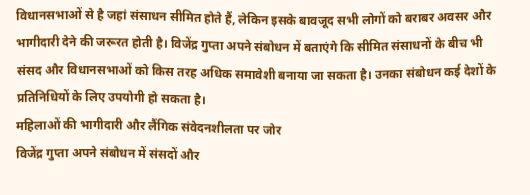विधानसभाओं से है जहां संसाधन सीमित होते हैं, लेकिन इसके बावजूद सभी लोगों को बराबर अवसर और भागीदारी देने की जरूरत होती है। विजेंद्र गुप्ता अपने संबोधन में बताएंगे कि सीमित संसाधनों के बीच भी संसद और विधानसभाओं को किस तरह अधिक समावेशी बनाया जा सकता है। उनका संबोधन कई देशों के प्रतिनिधियों के लिए उपयोगी हो सकता है।
महिलाओं की भागीदारी और लैंगिक संवेदनशीलता पर जोर
विजेंद्र गुप्ता अपने संबोधन में संसदों और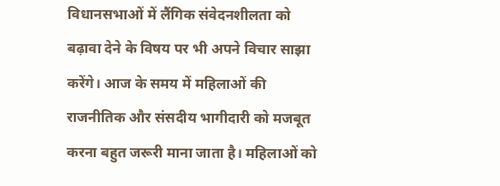विधानसभाओं में लैंगिक संवेदनशीलता को बढ़ावा देने के विषय पर भी अपने विचार साझा करेंगे। आज के समय में महिलाओं की राजनीतिक और संसदीय भागीदारी को मजबूत करना बहुत जरूरी माना जाता है। महिलाओं को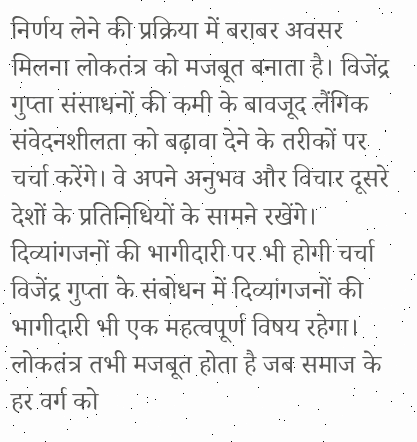निर्णय लेने की प्रक्रिया में बराबर अवसर मिलना लोकतंत्र को मजबूत बनाता है। विजेंद्र गुप्ता संसाधनों की कमी के बावजूद लैंगिक संवेदनशीलता को बढ़ावा देने के तरीकों पर चर्चा करेंगे। वे अपने अनुभव और विचार दूसरे देशों के प्रतिनिधियों के सामने रखेंगे।
दिव्यांगजनों की भागीदारी पर भी होगी चर्चा
विजेंद्र गुप्ता के संबोधन में दिव्यांगजनों की भागीदारी भी एक महत्वपूर्ण विषय रहेगा। लोकतंत्र तभी मजबूत होता है जब समाज के हर वर्ग को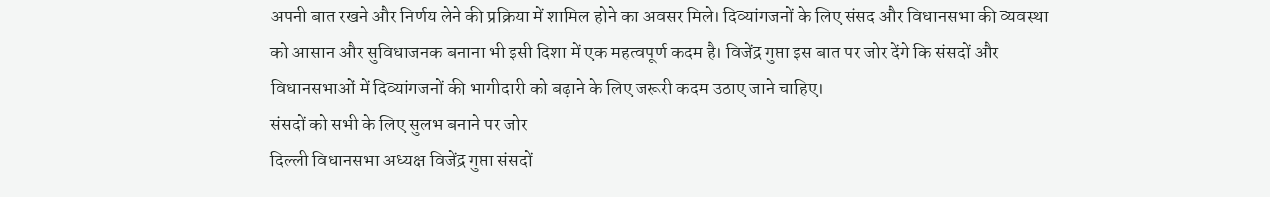अपनी बात रखने और निर्णय लेने की प्रक्रिया में शामिल होने का अवसर मिले। दिव्यांगजनों के लिए संसद और विधानसभा की व्यवस्था को आसान और सुविधाजनक बनाना भी इसी दिशा में एक महत्वपूर्ण कदम है। विजेंद्र गुप्ता इस बात पर जोर देंगे कि संसदों और विधानसभाओं में दिव्यांगजनों की भागीदारी को बढ़ाने के लिए जरूरी कदम उठाए जाने चाहिए।
संसदों को सभी के लिए सुलभ बनाने पर जोर
दिल्ली विधानसभा अध्यक्ष विजेंद्र गुप्ता संसदों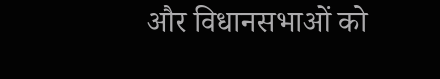और विधानसभाओं को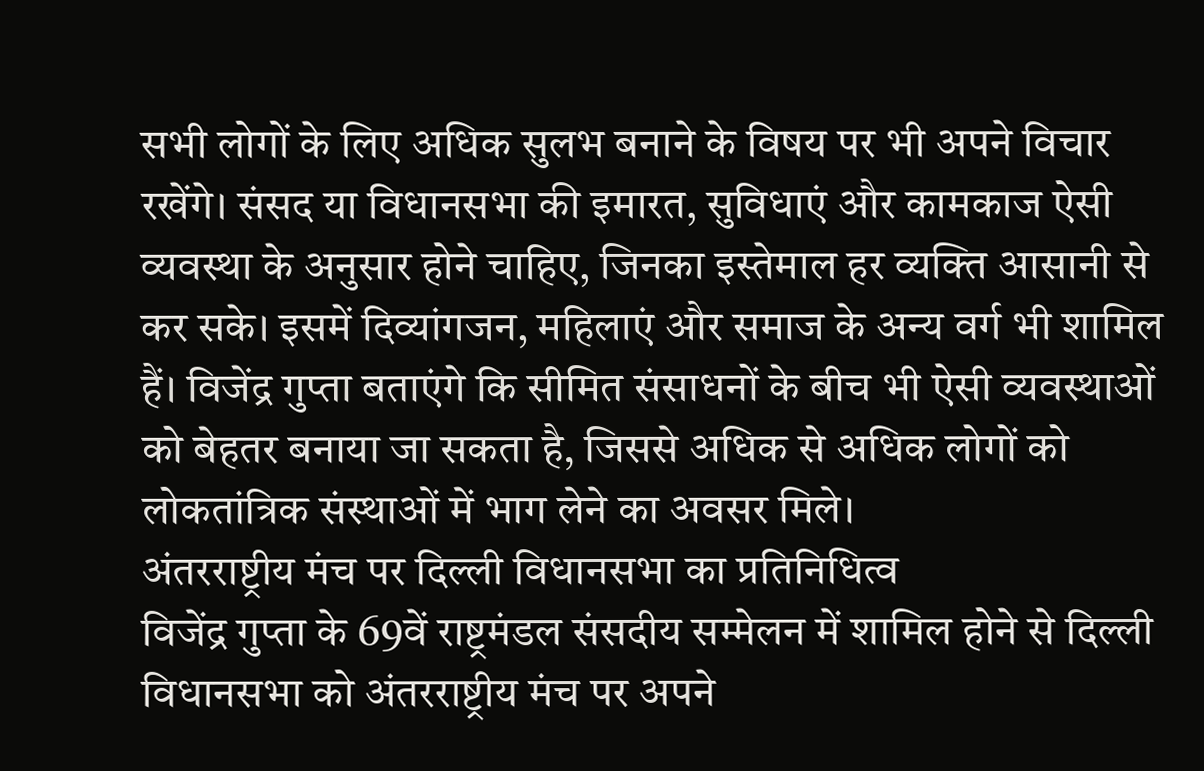सभी लोगों के लिए अधिक सुलभ बनाने के विषय पर भी अपने विचार रखेंगे। संसद या विधानसभा की इमारत, सुविधाएं और कामकाज ऐसी व्यवस्था के अनुसार होने चाहिए, जिनका इस्तेमाल हर व्यक्ति आसानी से कर सके। इसमें दिव्यांगजन, महिलाएं और समाज के अन्य वर्ग भी शामिल हैं। विजेंद्र गुप्ता बताएंगे कि सीमित संसाधनों के बीच भी ऐसी व्यवस्थाओं को बेहतर बनाया जा सकता है, जिससे अधिक से अधिक लोगों को लोकतांत्रिक संस्थाओं में भाग लेने का अवसर मिले।
अंतरराष्ट्रीय मंच पर दिल्ली विधानसभा का प्रतिनिधित्व
विजेंद्र गुप्ता के 69वें राष्ट्रमंडल संसदीय सम्मेलन में शामिल होने से दिल्ली विधानसभा को अंतरराष्ट्रीय मंच पर अपने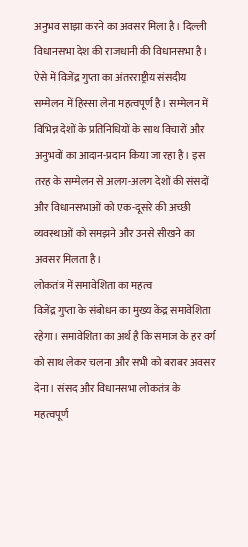अनुभव साझा करने का अवसर मिला है। दिल्ली विधानसभा देश की राजधानी की विधानसभा है। ऐसे में विजेंद्र गुप्ता का अंतरराष्ट्रीय संसदीय सम्मेलन में हिस्सा लेना महत्वपूर्ण है। सम्मेलन में विभिन्न देशों के प्रतिनिधियों के साथ विचारों और अनुभवों का आदान-प्रदान किया जा रहा है। इस तरह के सम्मेलन से अलग-अलग देशों की संसदों और विधानसभाओं को एक-दूसरे की अच्छी व्यवस्थाओं को समझने और उनसे सीखने का अवसर मिलता है।
लोकतंत्र में समावेशिता का महत्व
विजेंद्र गुप्ता के संबोधन का मुख्य केंद्र समावेशिता रहेगा। समावेशिता का अर्थ है कि समाज के हर वर्ग को साथ लेकर चलना और सभी को बराबर अवसर देना। संसद और विधानसभा लोकतंत्र के महत्वपूर्ण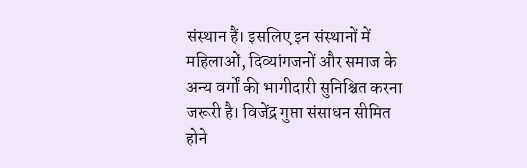संस्थान हैं। इसलिए इन संस्थानों में महिलाओं, दिव्यांगजनों और समाज के अन्य वर्गों की भागीदारी सुनिश्चित करना जरूरी है। विजेंद्र गुप्ता संसाधन सीमित होने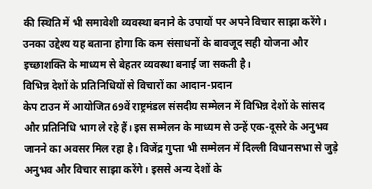की स्थिति में भी समावेशी व्यवस्था बनाने के उपायों पर अपने विचार साझा करेंगे। उनका उद्देश्य यह बताना होगा कि कम संसाधनों के बावजूद सही योजना और इच्छाशक्ति के माध्यम से बेहतर व्यवस्था बनाई जा सकती है।
विभिन्न देशों के प्रतिनिधियों से विचारों का आदान-प्रदान
केप टाउन में आयोजित 69वें राष्ट्रमंडल संसदीय सम्मेलन में विभिन्न देशों के सांसद और प्रतिनिधि भाग ले रहे हैं। इस सम्मेलन के माध्यम से उन्हें एक-दूसरे के अनुभव जानने का अवसर मिल रहा है। विजेंद्र गुप्ता भी सम्मेलन में दिल्ली विधानसभा से जुड़े अनुभव और विचार साझा करेंगे। इससे अन्य देशों के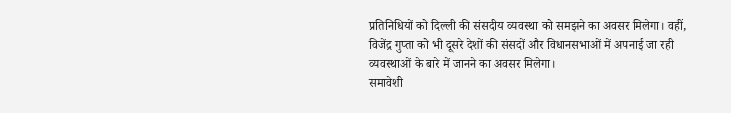प्रतिनिधियों को दिल्ली की संसदीय व्यवस्था को समझने का अवसर मिलेगा। वहीं, विजेंद्र गुप्ता को भी दूसरे देशों की संसदों और विधानसभाओं में अपनाई जा रही व्यवस्थाओं के बारे में जानने का अवसर मिलेगा।
समावेशी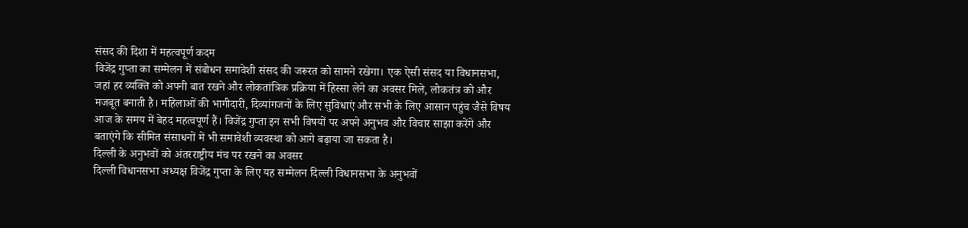संसद की दिशा में महत्वपूर्ण कदम
विजेंद्र गुप्ता का सम्मेलन में संबोधन समावेशी संसद की जरूरत को सामने रखेगा। एक ऐसी संसद या विधानसभा, जहां हर व्यक्ति को अपनी बात रखने और लोकतांत्रिक प्रक्रिया में हिस्सा लेने का अवसर मिले, लोकतंत्र को और मजबूत बनाती है। महिलाओं की भागीदारी, दिव्यांगजनों के लिए सुविधाएं और सभी के लिए आसान पहुंच जैसे विषय आज के समय में बेहद महत्वपूर्ण हैं। विजेंद्र गुप्ता इन सभी विषयों पर अपने अनुभव और विचार साझा करेंगे और बताएंगे कि सीमित संसाधनों में भी समावेशी व्यवस्था को आगे बढ़ाया जा सकता है।
दिल्ली के अनुभवों को अंतरराष्ट्रीय मंच पर रखने का अवसर
दिल्ली विधानसभा अध्यक्ष विजेंद्र गुप्ता के लिए यह सम्मेलन दिल्ली विधानसभा के अनुभवों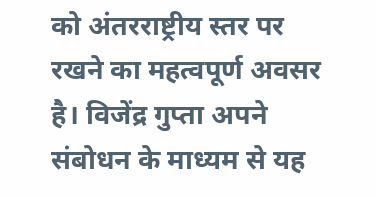को अंतरराष्ट्रीय स्तर पर रखने का महत्वपूर्ण अवसर है। विजेंद्र गुप्ता अपने संबोधन के माध्यम से यह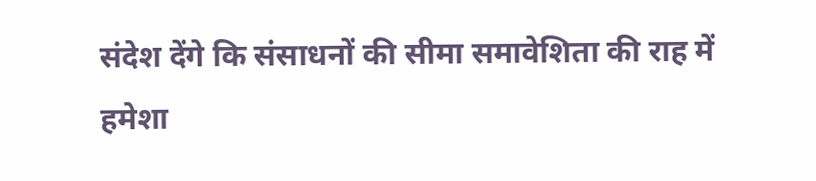संदेश देंगे कि संसाधनों की सीमा समावेशिता की राह में हमेशा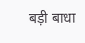बड़ी बाधा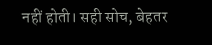नहीं होती। सही सोच, बेहतर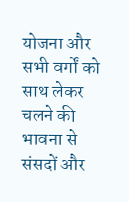योजना और सभी वर्गों को साथ लेकर चलने की भावना से संसदों और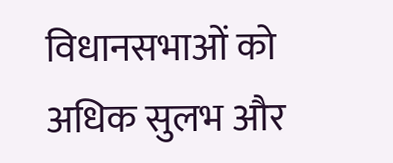विधानसभाओं को अधिक सुलभ और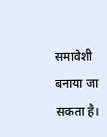समावेशी बनाया जा सकता है।